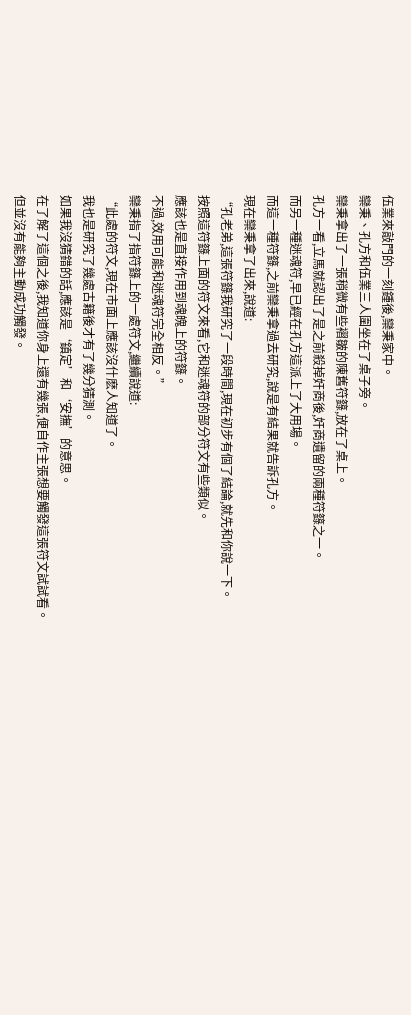伍業來敲門的一刻鍾後,欒秉家中。
欒秉、孔方和伍業三人圍坐在了桌子旁。
欒秉拿出了一張稍微有些褶皺的陳舊符籙,放在了桌上。
孔方一看,立馬就認出了是之前殺掉奸商後,奸商遺留的兩種符籙之一。
而另一種迷魂符,早已經在孔方這派上了大用場。
而這一種符籙,之前欒秉拿過去研究,說是有結果就告訴孔方。
現在欒秉拿了出來,說道:
“孔老弟,這張符籙我研究了一段時間,現在初步有個了結論,就先和你說一下。
按照這符籙上面的符文來看,它和迷魂符的部分符文有些類似。
應該也是直接作用到魂魄上的符籙。
不過,效用可能和迷魂符完全相反。”
欒秉指了指符籙上的一處符文,繼續說道:
“此處的符文,現在市面上應該沒什麽人知道了。
我也是研究了幾處古籍後才有了幾分猜測。
如果我沒猜錯的話,應該是‘鎮定’和‘安撫’的意思。
在了解了這個之後,我知道你身上還有幾張,便自作主張想要觸發這張符文試試看。
但並沒有能夠主動成功觸發。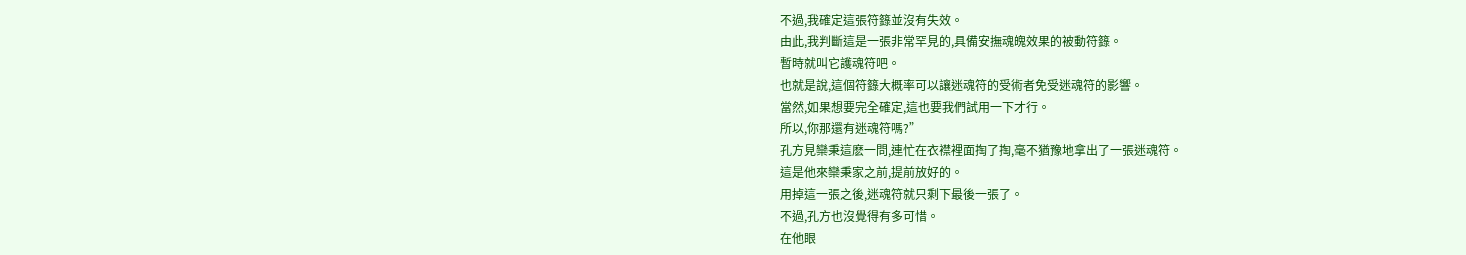不過,我確定這張符籙並沒有失效。
由此,我判斷這是一張非常罕見的,具備安撫魂魄效果的被動符籙。
暫時就叫它護魂符吧。
也就是說,這個符籙大概率可以讓迷魂符的受術者免受迷魂符的影響。
當然,如果想要完全確定,這也要我們試用一下才行。
所以,你那還有迷魂符嗎?”
孔方見欒秉這麽一問,連忙在衣襟裡面掏了掏,毫不猶豫地拿出了一張迷魂符。
這是他來欒秉家之前,提前放好的。
用掉這一張之後,迷魂符就只剩下最後一張了。
不過,孔方也沒覺得有多可惜。
在他眼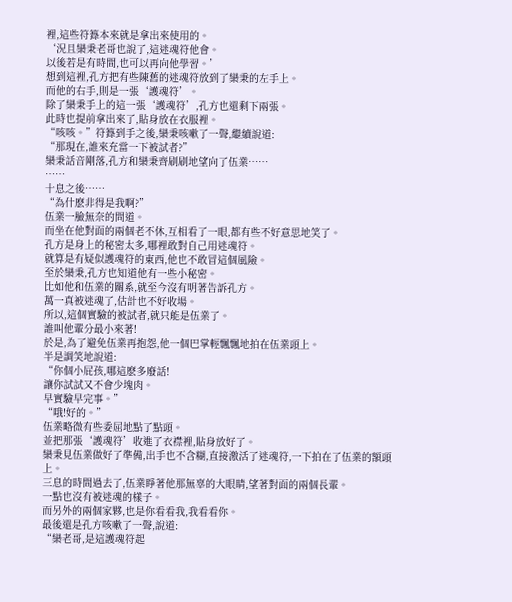裡,這些符籙本來就是拿出來使用的。
‘況且欒秉老哥也說了,這迷魂符他會。
以後若是有時間,也可以再向他學習。’
想到這裡,孔方把有些陳舊的迷魂符放到了欒秉的左手上。
而他的右手,則是一張‘護魂符’。
除了欒秉手上的這一張‘護魂符’,孔方也還剩下兩張。
此時也提前拿出來了,貼身放在衣服裡。
“咳咳。”符籙到手之後,欒秉咳嗽了一聲,繼續說道:
“那現在,誰來充當一下被試者?”
欒秉話音剛落,孔方和欒秉齊刷刷地望向了伍業……
……
十息之後……
“為什麽非得是我啊?”
伍業一臉無奈的問道。
而坐在他對面的兩個老不休,互相看了一眼,都有些不好意思地笑了。
孔方是身上的秘密太多,哪裡敢對自己用迷魂符。
就算是有疑似護魂符的東西,他也不敢冒這個風險。
至於欒秉,孔方也知道他有一些小秘密。
比如他和伍業的關系,就至今沒有明著告訴孔方。
萬一真被迷魂了,估計也不好收場。
所以,這個實驗的被試者,就只能是伍業了。
誰叫他輩分最小來著!
於是,為了避免伍業再抱怨,他一個巴掌輕飄飄地拍在伍業頭上。
半是調笑地說道:
“你個小屁孩,哪這麽多廢話!
讓你試試又不會少塊肉。
早實驗早完事。”
“哦!好的。”
伍業略微有些委屈地點了點頭。
並把那張‘護魂符’收進了衣襟裡,貼身放好了。
欒秉見伍業做好了準備,出手也不含糊,直接激活了迷魂符,一下拍在了伍業的額頭上。
三息的時間過去了,伍業睜著他那無辜的大眼睛,望著對面的兩個長輩。
一點也沒有被迷魂的樣子。
而另外的兩個家夥,也是你看看我,我看看你。
最後還是孔方咳嗽了一聲,說道:
“欒老哥,是這護魂符起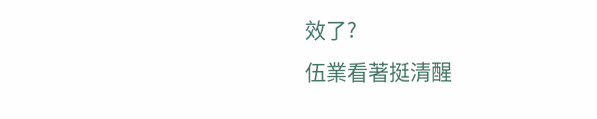效了?
伍業看著挺清醒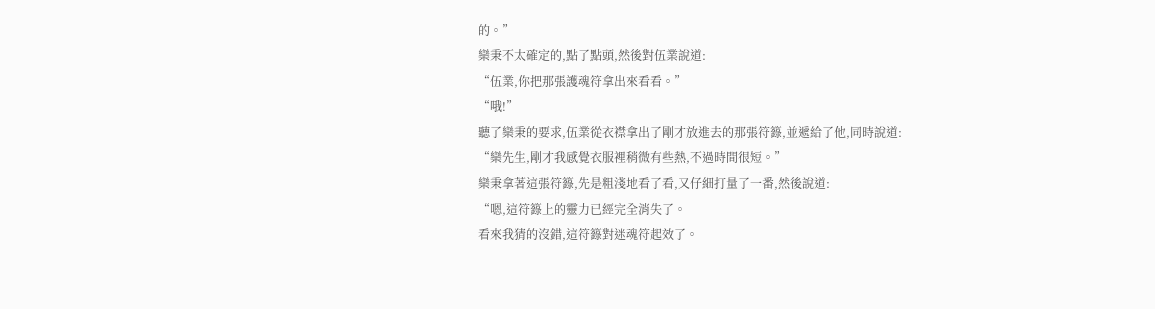的。”
欒秉不太確定的,點了點頭,然後對伍業說道:
“伍業,你把那張護魂符拿出來看看。”
“哦!”
聽了欒秉的要求,伍業從衣襟拿出了剛才放進去的那張符籙,並遞給了他,同時說道:
“欒先生,剛才我感覺衣服裡稍微有些熱,不過時間很短。”
欒秉拿著這張符籙,先是粗淺地看了看,又仔細打量了一番,然後說道:
“嗯,這符籙上的靈力已經完全消失了。
看來我猜的沒錯,這符籙對迷魂符起效了。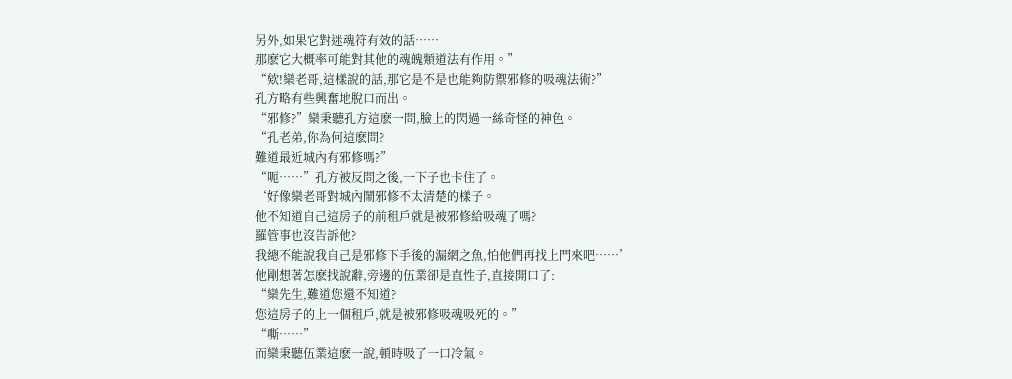另外,如果它對迷魂符有效的話……
那麽它大概率可能對其他的魂魄類道法有作用。”
“欸!欒老哥,這樣說的話,那它是不是也能夠防禦邪修的吸魂法術?”
孔方略有些興奮地脫口而出。
“邪修?”欒秉聽孔方這麽一問,臉上的閃過一絲奇怪的神色。
“孔老弟,你為何這麽問?
難道最近城內有邪修嗎?”
“呃……”孔方被反問之後,一下子也卡住了。
‘好像欒老哥對城內鬧邪修不太清楚的樣子。
他不知道自己這房子的前租戶就是被邪修給吸魂了嗎?
羅管事也沒告訴他?
我總不能說我自己是邪修下手後的漏網之魚,怕他們再找上門來吧……’
他剛想著怎麽找說辭,旁邊的伍業卻是直性子,直接開口了:
“欒先生,難道您還不知道?
您這房子的上一個租戶,就是被邪修吸魂吸死的。”
“嘶……”
而欒秉聽伍業這麽一說,頓時吸了一口冷氣。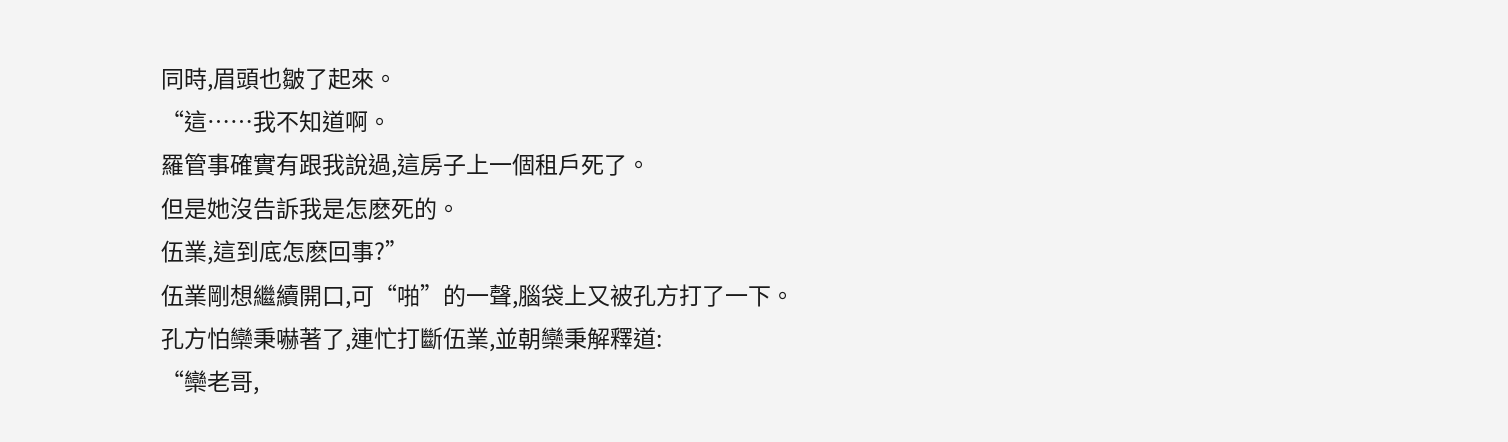同時,眉頭也皺了起來。
“這……我不知道啊。
羅管事確實有跟我說過,這房子上一個租戶死了。
但是她沒告訴我是怎麽死的。
伍業,這到底怎麽回事?”
伍業剛想繼續開口,可“啪”的一聲,腦袋上又被孔方打了一下。
孔方怕欒秉嚇著了,連忙打斷伍業,並朝欒秉解釋道:
“欒老哥,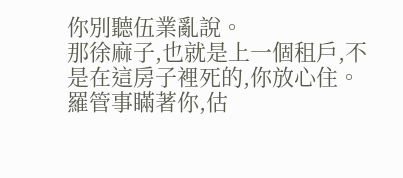你別聽伍業亂說。
那徐麻子,也就是上一個租戶,不是在這房子裡死的,你放心住。
羅管事瞞著你,估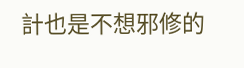計也是不想邪修的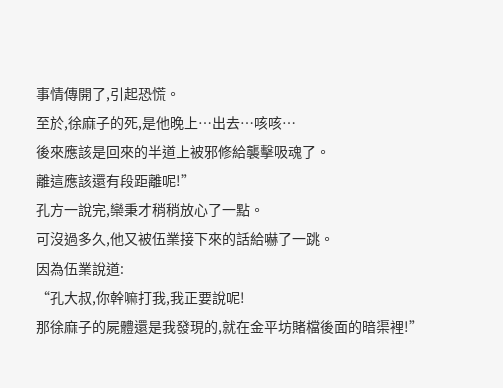事情傳開了,引起恐慌。
至於,徐麻子的死,是他晚上…出去…咳咳…
後來應該是回來的半道上被邪修給襲擊吸魂了。
離這應該還有段距離呢!”
孔方一說完,欒秉才稍稍放心了一點。
可沒過多久,他又被伍業接下來的話給嚇了一跳。
因為伍業說道:
“孔大叔,你幹嘛打我,我正要說呢!
那徐麻子的屍體還是我發現的,就在金平坊賭檔後面的暗渠裡!”